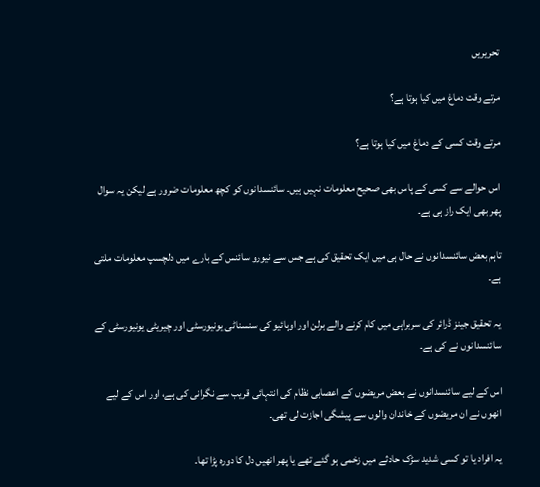تحریریں

مرتے وقت دماغ میں کیا ہوتا ہے؟

مرتے وقت کسی کے دماغ میں کیا ہوتا ہے؟

اس حوالے سے کسی کے پاس بھی صحیح معلومات نہیں ہیں۔ سائنسدانوں کو کچھ معلومات ضرور ہے لیکن یہ سوال پھر بھی ایک راز ہی ہے۔

تاہم بعض سائنسدانوں نے حال ہی میں ایک تحقیق کی ہے جس سے نیورو سائنس کے بارے میں دلچسپ معلومات ملتی ہے۔

یہ تحقیق جینز ڈرائر کی سربراہی میں کام کرنے والے برلن اور اوہائیو کی سنسناٹی یونیورسٹی اور چیریٹی یونیورسٹی کے سائنسدانوں نے کی ہے۔

اس کے لیے سائنسدانوں نے بعض مریضوں کے اعصابی نظام کی انتہائی قریب سے نگرانی کی ہے، اور اس کے لیے انھوں نے ان مریضوں کے خاندان والوں سے پیشگی اجازت لی تھی۔

یہ افراد یا تو کسی شدید سڑک حادثے میں زخمی ہو گئے تھے یا پھر انھیں دل کا دورہ پڑا تھا۔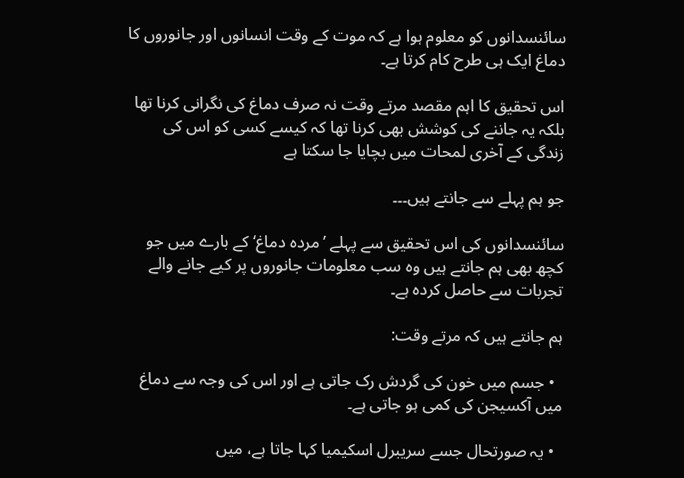سائنسدانوں کو معلوم ہوا ہے کہ موت کے وقت انسانوں اور جانوروں کا دماغ ایک ہی طرح کام کرتا ہے۔

اس تحقیق کا اہم مقصد مرتے وقت نہ صرف دماغ کی نگرانی کرنا تھا بلکہ یہ جاننے کی کوشش بھی کرنا تھا کہ کیسے کسی کو اس کی زندگی کے آخری لمحات میں بچایا جا سکتا ہے

جو ہم پہلے سے جانتے ہیں۔۔۔

سائنسدانوں کی اس تحقیق سے پہلے ’مردہ دماغ‘ کے بارے میں جو کچھ بھی ہم جانتے ہیں وہ سب معلومات جانوروں پر کیے جانے والے تجربات سے حاصل کردہ ہے۔

ہم جانتے ہیں کہ مرتے وقت:

  • جسم میں خون کی گردش رک جاتی ہے اور اس کی وجہ سے دماغ میں آکسیجن کی کمی ہو جاتی ہے۔

  • یہ صورتحال جسے سریبرل اسکیمیا کہا جاتا ہے، میں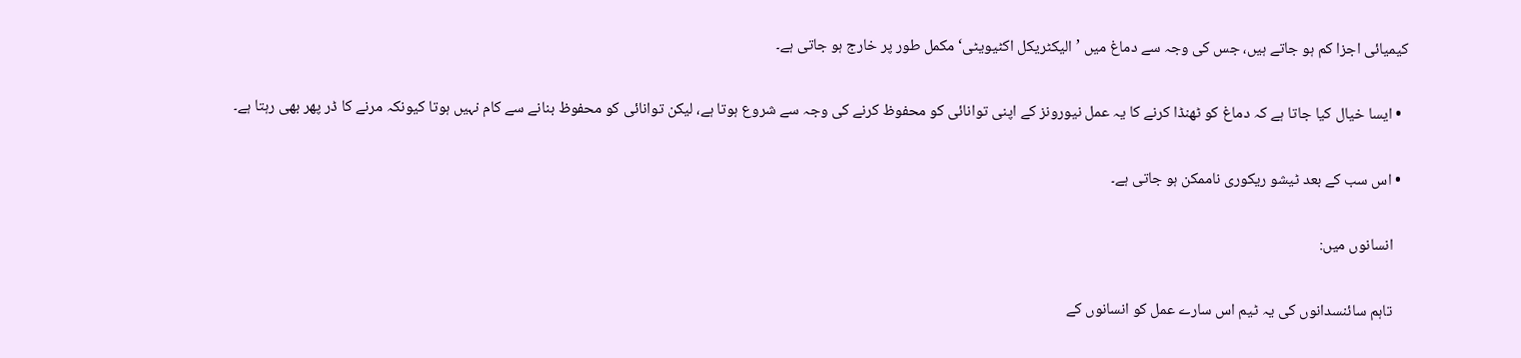کیمیائی اجزا کم ہو جاتے ہیں، جس کی وجہ سے دماغ میں ’الیکٹریکل اکٹیویٹی‘ مکمل طور پر خارج ہو جاتی ہے۔

  • ایسا خیال کیا جاتا ہے کہ دماغ کو ٹھنڈا کرنے کا یہ عمل نیورونز کے اپنی توانائی کو محفوظ کرنے کی وجہ سے شروع ہوتا ہے، لیکن توانائی کو محفوظ بنانے سے کام نہیں ہوتا کیونکہ مرنے کا ڈر پھر بھی رہتا ہے۔

  • اس سب کے بعد ٹیشو ریکوری ناممکن ہو جاتی ہے۔

    انسانوں میں:

    تاہم سائنسدانوں کی یہ ٹیم اس سارے عمل کو انسانوں کے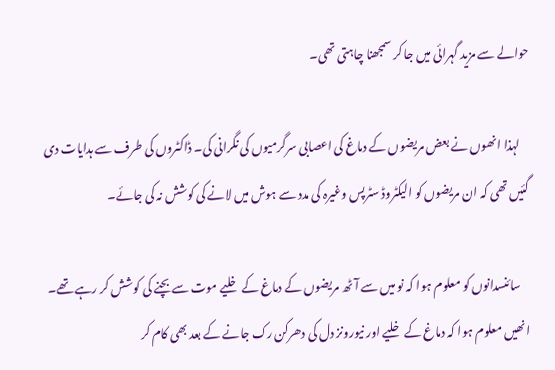حوالے سے مزید گہرائی میں جا کر سمجھنا چاہتی تھی۔

    لہذا انھوں نے بعض مریضوں کے دماغ کی اعصابی سرگرمیوں کی نگرانی کی۔ ڈاکٹروں کی طرف سے ہدایات دی گئیں تھی کہ ان مریضوں کو الیکٹروڈ سٹرپس وغیرہ کی مدد سے ہوش میں لانے کی کوشش نہ کی جائے۔

    سائنسدانوں کو معلوم ہوا کہ نو میں سے آٹھ مریضوں کے دماغ کے خلیے موت سے بچنے کی کوشش کر رہے تھے۔ انھیں معلوم ہوا کہ دماغ کے خلیے اور نیورونز دل کی دھرکن رک جانے کے بعد بھی کام کر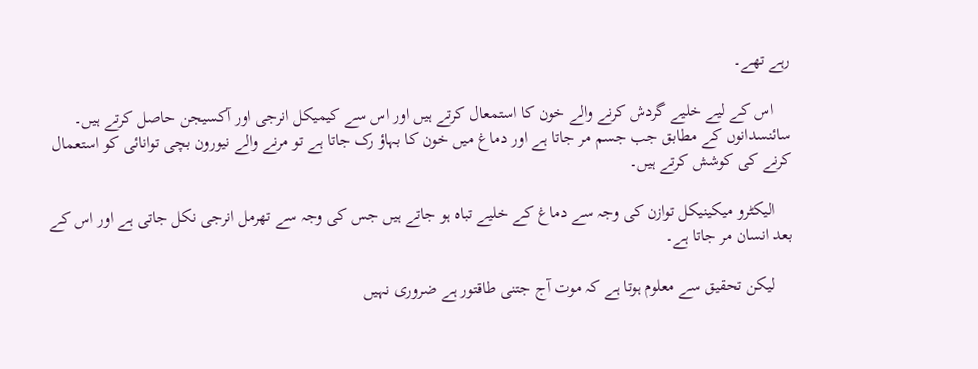رہے تھے۔

    اس کے لیے خلیے گردش کرنے والے خون کا استمعال کرتے ہیں اور اس سے کیمیکل انرجی اور آکسیجن حاصل کرتے ہیں۔ سائنسدانوں کے مطابق جب جسم مر جاتا ہے اور دماغ میں خون کا بہاؤ رک جاتا ہے تو مرنے والے نیورون بچی توانائی کو استعمال کرنے کی کوشش کرتے ہیں۔

    الیکٹرو میکینیکل توازن کی وجہ سے دماغ کے خلیے تباہ ہو جاتے ہیں جس کی وجہ سے تھرمل انرجی نکل جاتی ہے اور اس کے بعد انسان مر جاتا ہے۔

    لیکن تحقیق سے معلوم ہوتا ہے کہ موت آج جتنی طاقتور ہے ضروری نہیں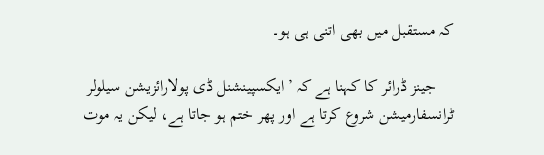کہ مستقبل میں بھی اتنی ہی ہو۔

    جینز ڈرائر کا کہنا ہے کہ ’ایکسپینشنل ڈی پولارائزیشن سیلولر ٹرانسفارمیشن شروع کرتا ہے اور پھر ختم ہو جاتا ہے، لیکن یہ موت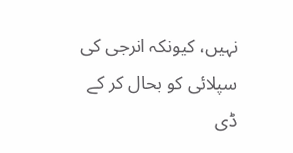نہیں، کیونکہ انرجی کی سپلائی کو بحال کر کے ڈی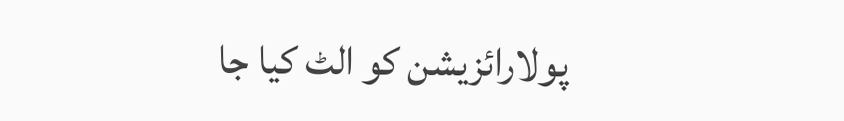پولارائزیشن کو الٹ کیا جا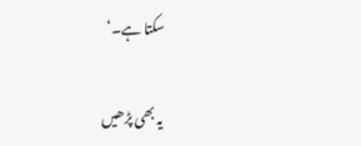سکتا ہے۔‘

یہ بھی پڑھیں